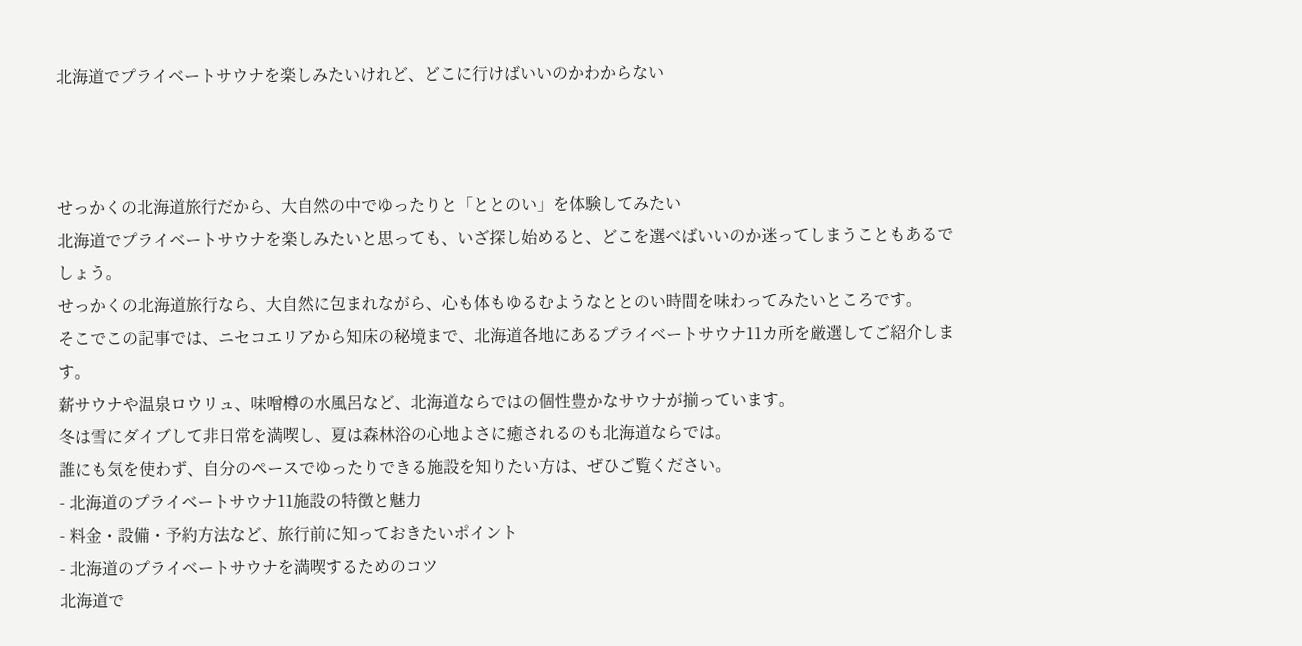北海道でプライベートサウナを楽しみたいけれど、どこに行けばいいのかわからない



せっかくの北海道旅行だから、大自然の中でゆったりと「ととのい」を体験してみたい
北海道でプライベートサウナを楽しみたいと思っても、いざ探し始めると、どこを選べばいいのか迷ってしまうこともあるでしょう。
せっかくの北海道旅行なら、大自然に包まれながら、心も体もゆるむようなととのい時間を味わってみたいところです。
そこでこの記事では、ニセコエリアから知床の秘境まで、北海道各地にあるプライベートサウナ11カ所を厳選してご紹介します。
薪サウナや温泉ロウリュ、味噌樽の水風呂など、北海道ならではの個性豊かなサウナが揃っています。
冬は雪にダイブして非日常を満喫し、夏は森林浴の心地よさに癒されるのも北海道ならでは。
誰にも気を使わず、自分のペースでゆったりできる施設を知りたい方は、ぜひご覧ください。
- 北海道のプライベートサウナ11施設の特徴と魅力
- 料金・設備・予約方法など、旅行前に知っておきたいポイント
- 北海道のプライベートサウナを満喫するためのコツ
北海道で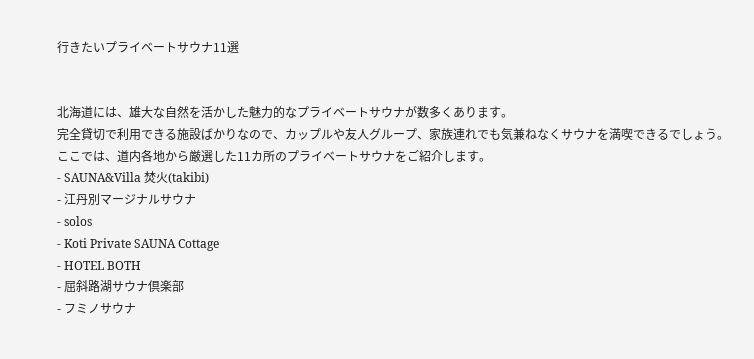行きたいプライベートサウナ11選


北海道には、雄大な自然を活かした魅力的なプライベートサウナが数多くあります。
完全貸切で利用できる施設ばかりなので、カップルや友人グループ、家族連れでも気兼ねなくサウナを満喫できるでしょう。
ここでは、道内各地から厳選した11カ所のプライベートサウナをご紹介します。
- SAUNA&Villa 焚火(takibi)
- 江丹別マージナルサウナ
- solos
- Koti Private SAUNA Cottage
- HOTEL BOTH
- 屈斜路湖サウナ倶楽部
- フミノサウナ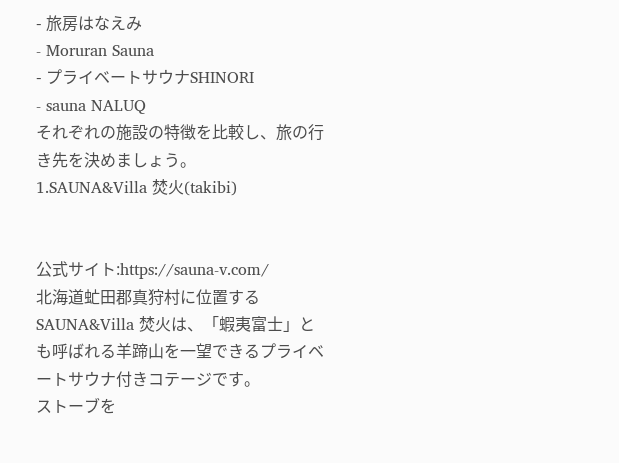- 旅房はなえみ
- Moruran Sauna
- プライベートサウナSHINORI
- sauna NALUQ
それぞれの施設の特徴を比較し、旅の行き先を決めましょう。
1.SAUNA&Villa 焚火(takibi)


公式サイト:https://sauna-v.com/
北海道虻田郡真狩村に位置するSAUNA&Villa 焚火は、「蝦夷富士」とも呼ばれる羊蹄山を一望できるプライベートサウナ付きコテージです。
ストーブを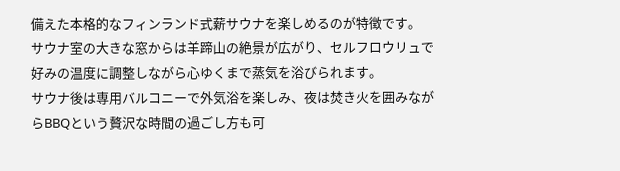備えた本格的なフィンランド式薪サウナを楽しめるのが特徴です。
サウナ室の大きな窓からは羊蹄山の絶景が広がり、セルフロウリュで好みの温度に調整しながら心ゆくまで蒸気を浴びられます。
サウナ後は専用バルコニーで外気浴を楽しみ、夜は焚き火を囲みながらBBQという贅沢な時間の過ごし方も可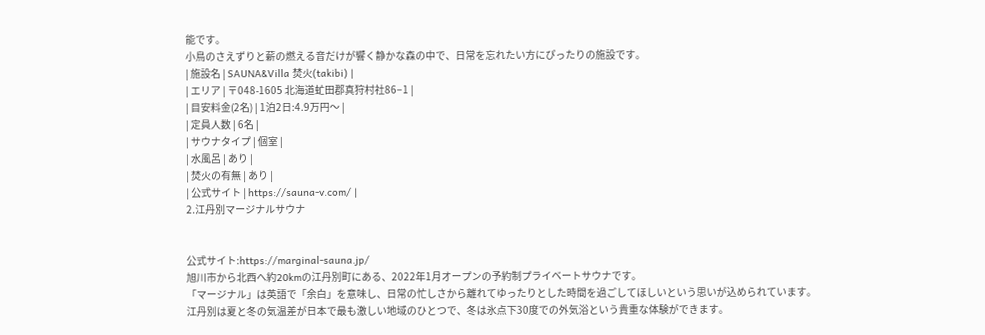能です。
小鳥のさえずりと薪の燃える音だけが響く静かな森の中で、日常を忘れたい方にぴったりの施設です。
| 施設名 | SAUNA&Villa 焚火(takibi) |
| エリア | 〒048-1605 北海道虻田郡真狩村社86−1 |
| 目安料金(2名) | 1泊2日:4.9万円〜 |
| 定員人数 | 6名 |
| サウナタイプ | 個室 |
| 水風呂 | あり |
| 焚火の有無 | あり |
| 公式サイト | https://sauna-v.com/ |
2.江丹別マージナルサウナ


公式サイト:https://marginal-sauna.jp/
旭川市から北西へ約20kmの江丹別町にある、2022年1月オープンの予約制プライベートサウナです。
「マージナル」は英語で「余白」を意味し、日常の忙しさから離れてゆったりとした時間を過ごしてほしいという思いが込められています。
江丹別は夏と冬の気温差が日本で最も激しい地域のひとつで、冬は氷点下30度での外気浴という貴重な体験ができます。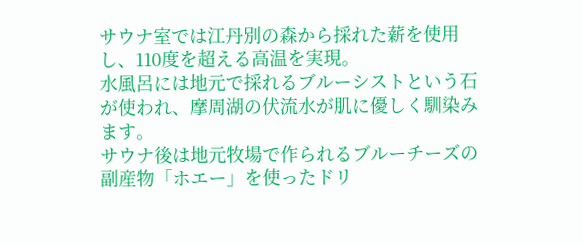サウナ室では江丹別の森から採れた薪を使用し、110度を超える高温を実現。
水風呂には地元で採れるブルーシストという石が使われ、摩周湖の伏流水が肌に優しく馴染みます。
サウナ後は地元牧場で作られるブルーチーズの副産物「ホエー」を使ったドリ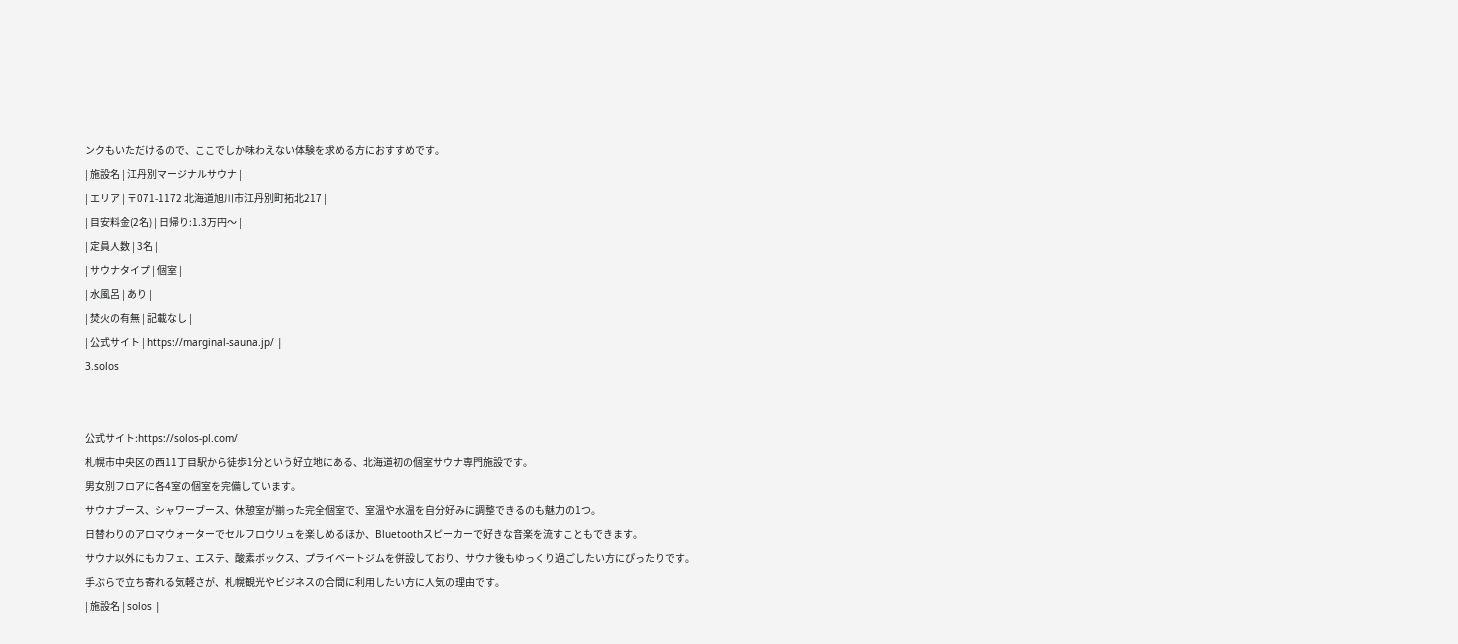ンクもいただけるので、ここでしか味わえない体験を求める方におすすめです。
| 施設名 | 江丹別マージナルサウナ |
| エリア | 〒071-1172 北海道旭川市江丹別町拓北217 |
| 目安料金(2名) | 日帰り:1.3万円〜 |
| 定員人数 | 3名 |
| サウナタイプ | 個室 |
| 水風呂 | あり |
| 焚火の有無 | 記載なし |
| 公式サイト | https://marginal-sauna.jp/ |
3.solos


公式サイト:https://solos-pl.com/
札幌市中央区の西11丁目駅から徒歩1分という好立地にある、北海道初の個室サウナ専門施設です。
男女別フロアに各4室の個室を完備しています。
サウナブース、シャワーブース、休憩室が揃った完全個室で、室温や水温を自分好みに調整できるのも魅力の1つ。
日替わりのアロマウォーターでセルフロウリュを楽しめるほか、Bluetoothスピーカーで好きな音楽を流すこともできます。
サウナ以外にもカフェ、エステ、酸素ボックス、プライベートジムを併設しており、サウナ後もゆっくり過ごしたい方にぴったりです。
手ぶらで立ち寄れる気軽さが、札幌観光やビジネスの合間に利用したい方に人気の理由です。
| 施設名 | solos |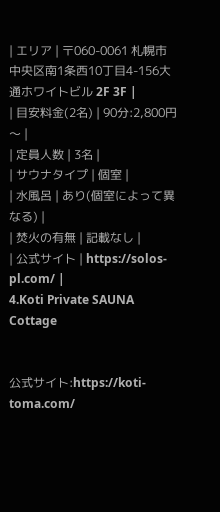| エリア | 〒060-0061 札幌市中央区南1条西10丁目4-156大通ホワイトビル 2F 3F |
| 目安料金(2名) | 90分:2,800円〜 |
| 定員人数 | 3名 |
| サウナタイプ | 個室 |
| 水風呂 | あり(個室によって異なる) |
| 焚火の有無 | 記載なし |
| 公式サイト | https://solos-pl.com/ |
4.Koti Private SAUNA Cottage


公式サイト:https://koti-toma.com/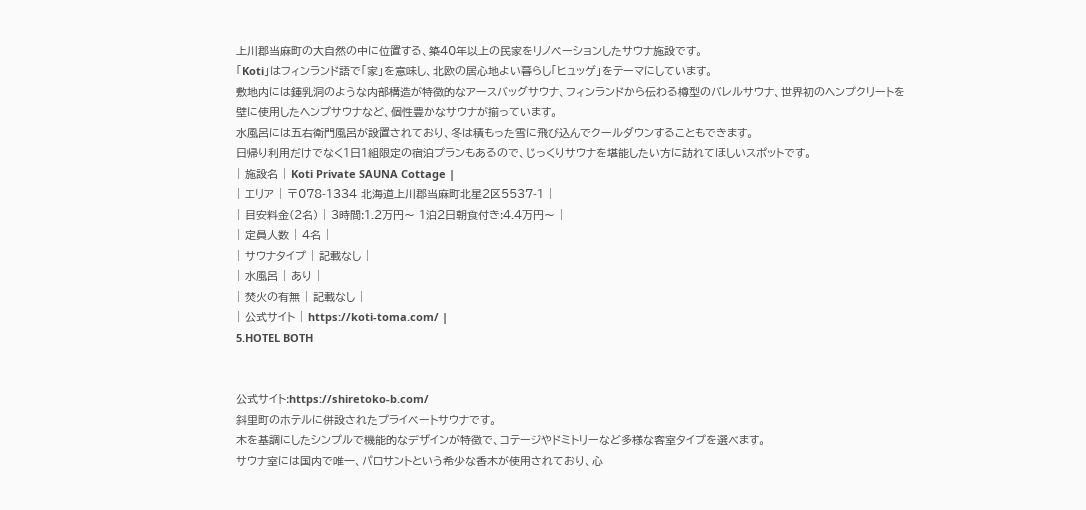上川郡当麻町の大自然の中に位置する、築40年以上の民家をリノベーションしたサウナ施設です。
「Koti」はフィンランド語で「家」を意味し、北欧の居心地よい暮らし「ヒュッゲ」をテーマにしています。
敷地内には鍾乳洞のような内部構造が特徴的なアースバッグサウナ、フィンランドから伝わる樽型のバレルサウナ、世界初のヘンプクリートを壁に使用したヘンプサウナなど、個性豊かなサウナが揃っています。
水風呂には五右衛門風呂が設置されており、冬は積もった雪に飛び込んでクールダウンすることもできます。
日帰り利用だけでなく1日1組限定の宿泊プランもあるので、じっくりサウナを堪能したい方に訪れてほしいスポットです。
| 施設名 | Koti Private SAUNA Cottage |
| エリア | 〒078-1334 北海道上川郡当麻町北星2区5537-1 |
| 目安料金(2名) | 3時間:1.2万円〜 1泊2日朝食付き:4.4万円〜 |
| 定員人数 | 4名 |
| サウナタイプ | 記載なし |
| 水風呂 | あり |
| 焚火の有無 | 記載なし |
| 公式サイト | https://koti-toma.com/ |
5.HOTEL BOTH


公式サイト:https://shiretoko-b.com/
斜里町のホテルに併設されたプライベートサウナです。
木を基調にしたシンプルで機能的なデザインが特徴で、コテージやドミトリーなど多様な客室タイプを選べます。
サウナ室には国内で唯一、パロサントという希少な香木が使用されており、心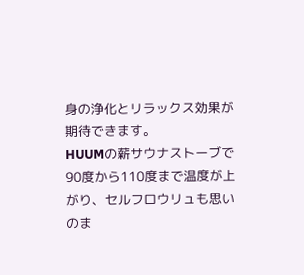身の浄化とリラックス効果が期待できます。
HUUMの薪サウナストーブで90度から110度まで温度が上がり、セルフロウリュも思いのま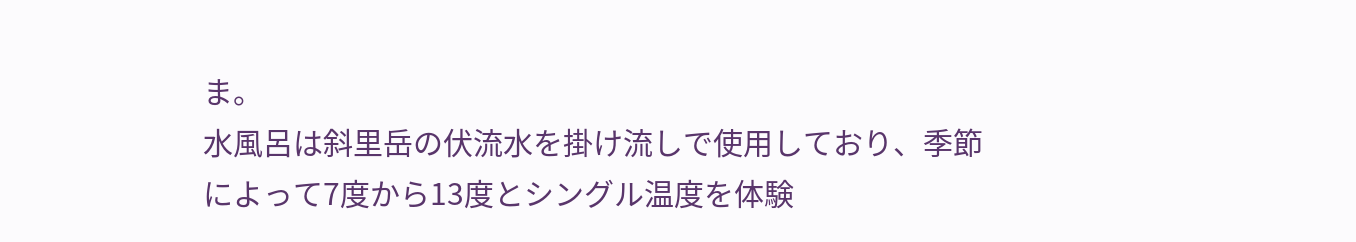ま。
水風呂は斜里岳の伏流水を掛け流しで使用しており、季節によって7度から13度とシングル温度を体験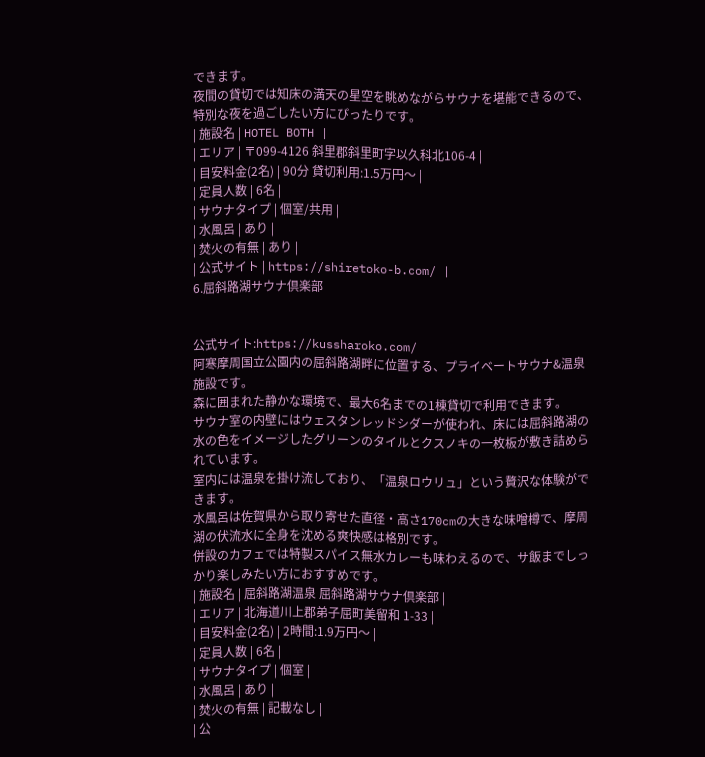できます。
夜間の貸切では知床の満天の星空を眺めながらサウナを堪能できるので、特別な夜を過ごしたい方にぴったりです。
| 施設名 | HOTEL BOTH |
| エリア | 〒099-4126 斜里郡斜里町字以久科北106-4 |
| 目安料金(2名) | 90分 貸切利用:1.5万円〜 |
| 定員人数 | 6名 |
| サウナタイプ | 個室/共用 |
| 水風呂 | あり |
| 焚火の有無 | あり |
| 公式サイト | https://shiretoko-b.com/ |
6.屈斜路湖サウナ倶楽部


公式サイト:https://kussharoko.com/
阿寒摩周国立公園内の屈斜路湖畔に位置する、プライベートサウナ&温泉施設です。
森に囲まれた静かな環境で、最大6名までの1棟貸切で利用できます。
サウナ室の内壁にはウェスタンレッドシダーが使われ、床には屈斜路湖の水の色をイメージしたグリーンのタイルとクスノキの一枚板が敷き詰められています。
室内には温泉を掛け流しており、「温泉ロウリュ」という贅沢な体験ができます。
水風呂は佐賀県から取り寄せた直径・高さ170cmの大きな味噌樽で、摩周湖の伏流水に全身を沈める爽快感は格別です。
併設のカフェでは特製スパイス無水カレーも味わえるので、サ飯までしっかり楽しみたい方におすすめです。
| 施設名 | 屈斜路湖温泉 屈斜路湖サウナ倶楽部 |
| エリア | 北海道川上郡弟子屈町美留和 1-33 |
| 目安料金(2名) | 2時間:1.9万円〜 |
| 定員人数 | 6名 |
| サウナタイプ | 個室 |
| 水風呂 | あり |
| 焚火の有無 | 記載なし |
| 公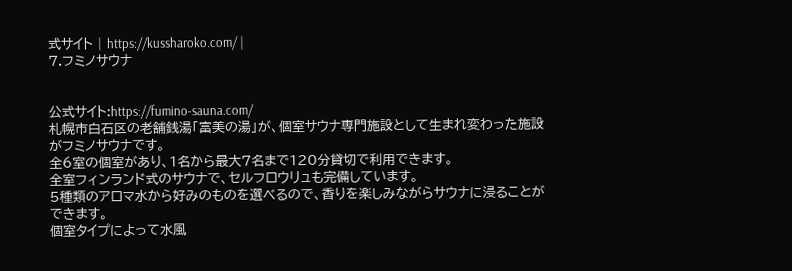式サイト | https://kussharoko.com/ |
7.フミノサウナ


公式サイト:https://fumino-sauna.com/
札幌市白石区の老舗銭湯「富美の湯」が、個室サウナ専門施設として生まれ変わった施設がフミノサウナです。
全6室の個室があり、1名から最大7名まで120分貸切で利用できます。
全室フィンランド式のサウナで、セルフロウリュも完備しています。
5種類のアロマ水から好みのものを選べるので、香りを楽しみながらサウナに浸ることができます。
個室タイプによって水風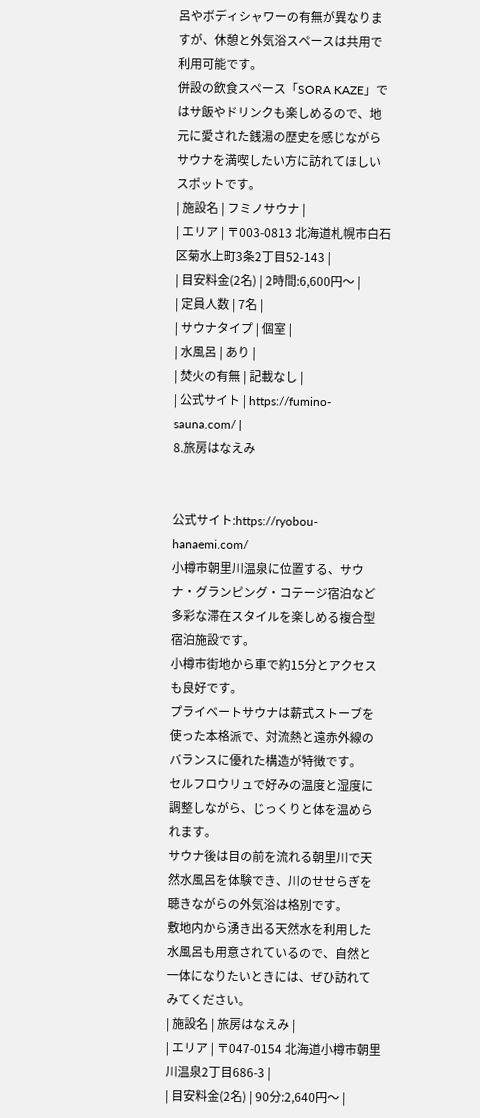呂やボディシャワーの有無が異なりますが、休憩と外気浴スペースは共用で利用可能です。
併設の飲食スペース「SORA KAZE」ではサ飯やドリンクも楽しめるので、地元に愛された銭湯の歴史を感じながらサウナを満喫したい方に訪れてほしいスポットです。
| 施設名 | フミノサウナ |
| エリア | 〒003-0813 北海道札幌市白石区菊水上町3条2丁目52-143 |
| 目安料金(2名) | 2時間:6,600円〜 |
| 定員人数 | 7名 |
| サウナタイプ | 個室 |
| 水風呂 | あり |
| 焚火の有無 | 記載なし |
| 公式サイト | https://fumino-sauna.com/ |
8.旅房はなえみ


公式サイト:https://ryobou-hanaemi.com/
小樽市朝里川温泉に位置する、サウナ・グランピング・コテージ宿泊など多彩な滞在スタイルを楽しめる複合型宿泊施設です。
小樽市街地から車で約15分とアクセスも良好です。
プライベートサウナは薪式ストーブを使った本格派で、対流熱と遠赤外線のバランスに優れた構造が特徴です。
セルフロウリュで好みの温度と湿度に調整しながら、じっくりと体を温められます。
サウナ後は目の前を流れる朝里川で天然水風呂を体験でき、川のせせらぎを聴きながらの外気浴は格別です。
敷地内から湧き出る天然水を利用した水風呂も用意されているので、自然と一体になりたいときには、ぜひ訪れてみてください。
| 施設名 | 旅房はなえみ |
| エリア | 〒047-0154 北海道小樽市朝里川温泉2丁目686-3 |
| 目安料金(2名) | 90分:2,640円〜 |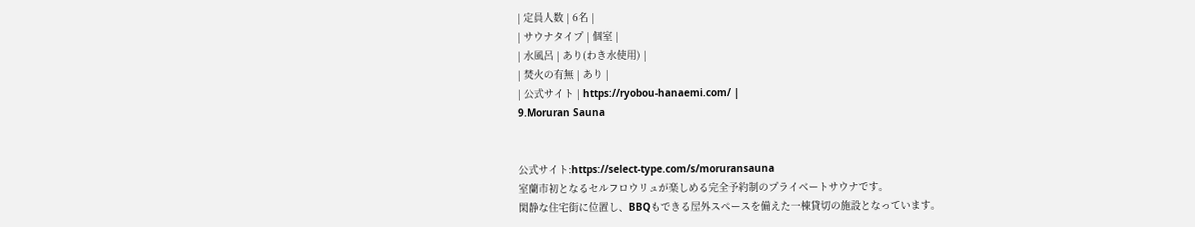| 定員人数 | 6名 |
| サウナタイプ | 個室 |
| 水風呂 | あり(わき水使用) |
| 焚火の有無 | あり |
| 公式サイト | https://ryobou-hanaemi.com/ |
9.Moruran Sauna


公式サイト:https://select-type.com/s/moruransauna
室蘭市初となるセルフロウリュが楽しめる完全予約制のプライベートサウナです。
閑静な住宅街に位置し、BBQもできる屋外スペースを備えた一棟貸切の施設となっています。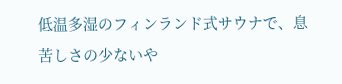低温多湿のフィンランド式サウナで、息苦しさの少ないや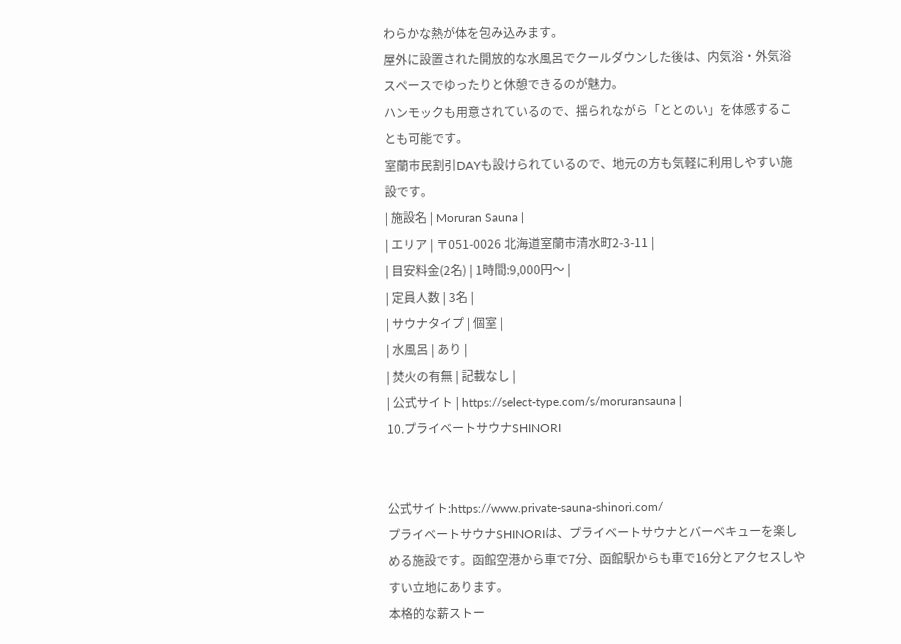わらかな熱が体を包み込みます。
屋外に設置された開放的な水風呂でクールダウンした後は、内気浴・外気浴スペースでゆったりと休憩できるのが魅力。
ハンモックも用意されているので、揺られながら「ととのい」を体感することも可能です。
室蘭市民割引DAYも設けられているので、地元の方も気軽に利用しやすい施設です。
| 施設名 | Moruran Sauna |
| エリア | 〒051-0026 北海道室蘭市清水町2-3-11 |
| 目安料金(2名) | 1時間:9,000円〜 |
| 定員人数 | 3名 |
| サウナタイプ | 個室 |
| 水風呂 | あり |
| 焚火の有無 | 記載なし |
| 公式サイト | https://select-type.com/s/moruransauna |
10.プライベートサウナSHINORI


公式サイト:https://www.private-sauna-shinori.com/
プライベートサウナSHINORIは、プライベートサウナとバーベキューを楽しめる施設です。函館空港から車で7分、函館駅からも車で16分とアクセスしやすい立地にあります。
本格的な薪ストー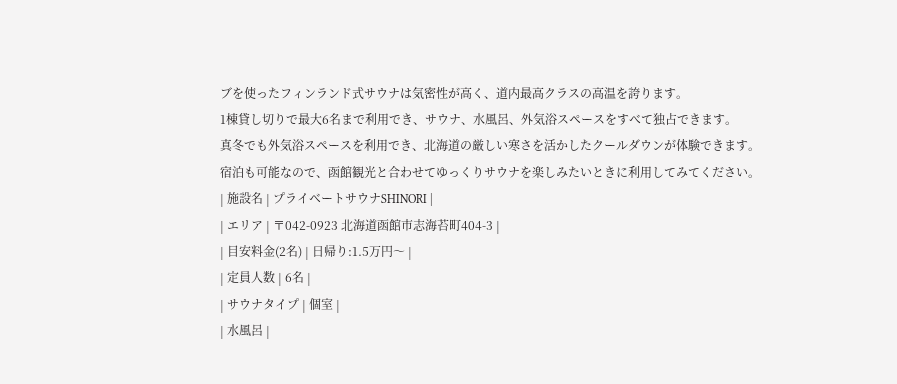ブを使ったフィンランド式サウナは気密性が高く、道内最高クラスの高温を誇ります。
1棟貸し切りで最大6名まで利用でき、サウナ、水風呂、外気浴スペースをすべて独占できます。
真冬でも外気浴スペースを利用でき、北海道の厳しい寒さを活かしたクールダウンが体験できます。
宿泊も可能なので、函館観光と合わせてゆっくりサウナを楽しみたいときに利用してみてください。
| 施設名 | プライベートサウナSHINORI |
| エリア | 〒042-0923 北海道函館市志海苔町404-3 |
| 目安料金(2名) | 日帰り:1.5万円〜 |
| 定員人数 | 6名 |
| サウナタイプ | 個室 |
| 水風呂 |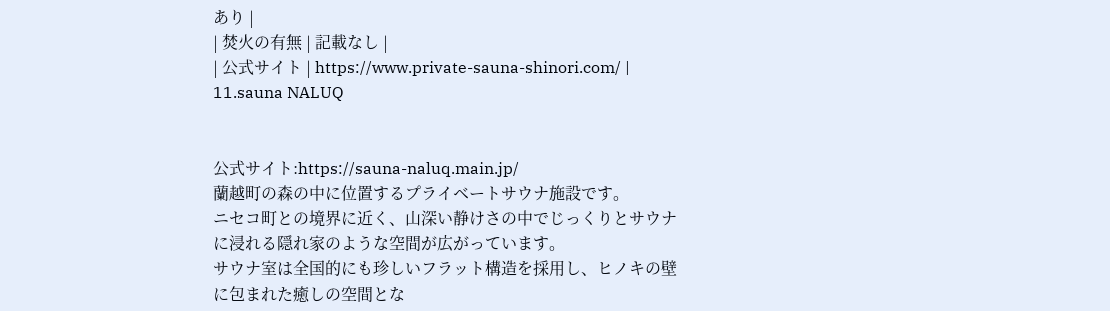あり |
| 焚火の有無 | 記載なし |
| 公式サイト | https://www.private-sauna-shinori.com/ |
11.sauna NALUQ


公式サイト:https://sauna-naluq.main.jp/
蘭越町の森の中に位置するプライベートサウナ施設です。
ニセコ町との境界に近く、山深い静けさの中でじっくりとサウナに浸れる隠れ家のような空間が広がっています。
サウナ室は全国的にも珍しいフラット構造を採用し、ヒノキの壁に包まれた癒しの空間とな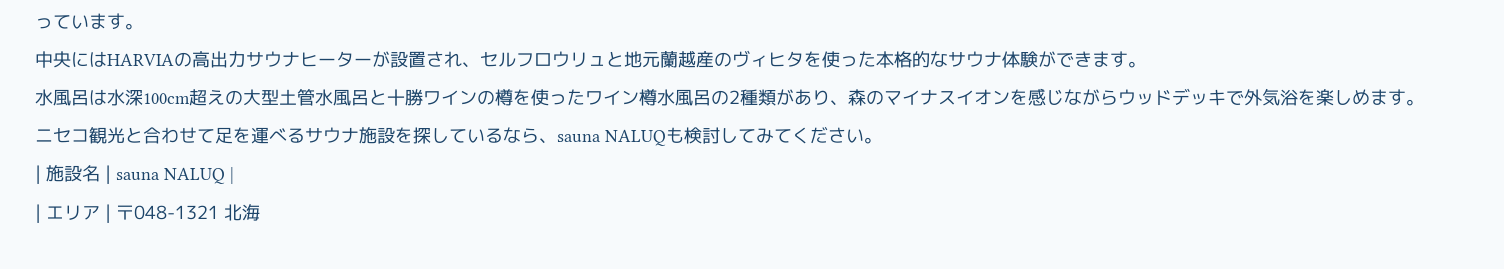っています。
中央にはHARVIAの高出力サウナヒーターが設置され、セルフロウリュと地元蘭越産のヴィヒタを使った本格的なサウナ体験ができます。
水風呂は水深100cm超えの大型土管水風呂と十勝ワインの樽を使ったワイン樽水風呂の2種類があり、森のマイナスイオンを感じながらウッドデッキで外気浴を楽しめます。
ニセコ観光と合わせて足を運べるサウナ施設を探しているなら、sauna NALUQも検討してみてください。
| 施設名 | sauna NALUQ |
| エリア | 〒048-1321 北海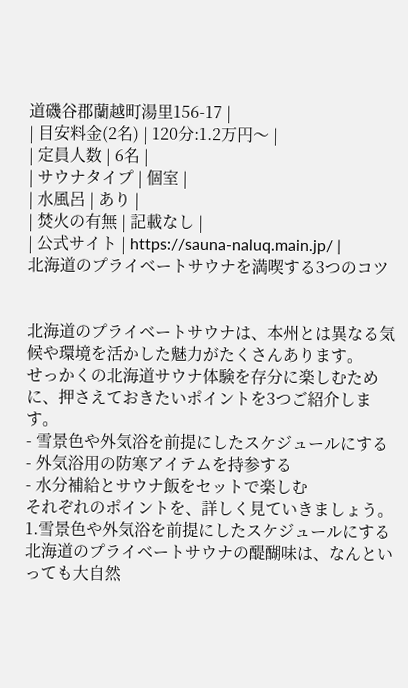道磯谷郡蘭越町湯里156-17 |
| 目安料金(2名) | 120分:1.2万円〜 |
| 定員人数 | 6名 |
| サウナタイプ | 個室 |
| 水風呂 | あり |
| 焚火の有無 | 記載なし |
| 公式サイト | https://sauna-naluq.main.jp/ |
北海道のプライベートサウナを満喫する3つのコツ


北海道のプライベートサウナは、本州とは異なる気候や環境を活かした魅力がたくさんあります。
せっかくの北海道サウナ体験を存分に楽しむために、押さえておきたいポイントを3つご紹介します。
- 雪景色や外気浴を前提にしたスケジュールにする
- 外気浴用の防寒アイテムを持参する
- 水分補給とサウナ飯をセットで楽しむ
それぞれのポイントを、詳しく見ていきましょう。
1.雪景色や外気浴を前提にしたスケジュールにする
北海道のプライベートサウナの醍醐味は、なんといっても大自然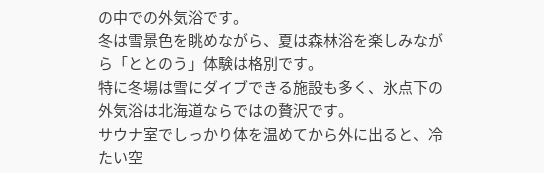の中での外気浴です。
冬は雪景色を眺めながら、夏は森林浴を楽しみながら「ととのう」体験は格別です。
特に冬場は雪にダイブできる施設も多く、氷点下の外気浴は北海道ならではの贅沢です。
サウナ室でしっかり体を温めてから外に出ると、冷たい空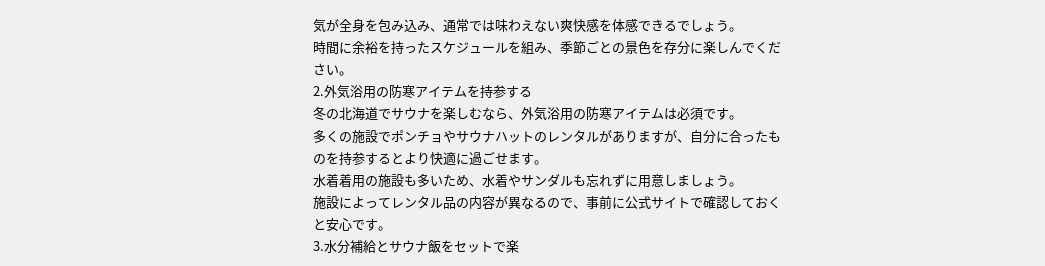気が全身を包み込み、通常では味わえない爽快感を体感できるでしょう。
時間に余裕を持ったスケジュールを組み、季節ごとの景色を存分に楽しんでください。
2.外気浴用の防寒アイテムを持参する
冬の北海道でサウナを楽しむなら、外気浴用の防寒アイテムは必須です。
多くの施設でポンチョやサウナハットのレンタルがありますが、自分に合ったものを持参するとより快適に過ごせます。
水着着用の施設も多いため、水着やサンダルも忘れずに用意しましょう。
施設によってレンタル品の内容が異なるので、事前に公式サイトで確認しておくと安心です。
3.水分補給とサウナ飯をセットで楽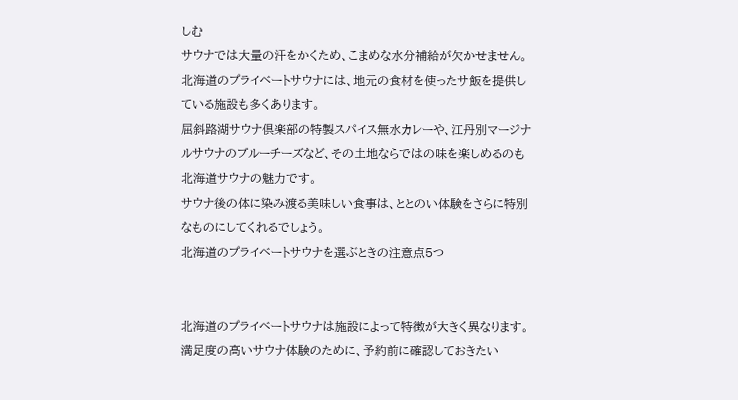しむ
サウナでは大量の汗をかくため、こまめな水分補給が欠かせません。
北海道のプライベートサウナには、地元の食材を使ったサ飯を提供している施設も多くあります。
屈斜路湖サウナ倶楽部の特製スパイス無水カレーや、江丹別マージナルサウナのブルーチーズなど、その土地ならではの味を楽しめるのも北海道サウナの魅力です。
サウナ後の体に染み渡る美味しい食事は、ととのい体験をさらに特別なものにしてくれるでしょう。
北海道のプライベートサウナを選ぶときの注意点5つ


北海道のプライベートサウナは施設によって特徴が大きく異なります。
満足度の高いサウナ体験のために、予約前に確認しておきたい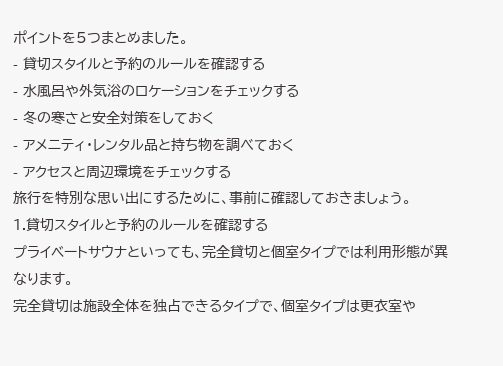ポイントを5つまとめました。
- 貸切スタイルと予約のルールを確認する
- 水風呂や外気浴のロケーションをチェックする
- 冬の寒さと安全対策をしておく
- アメニティ・レンタル品と持ち物を調べておく
- アクセスと周辺環境をチェックする
旅行を特別な思い出にするために、事前に確認しておきましょう。
1.貸切スタイルと予約のルールを確認する
プライベートサウナといっても、完全貸切と個室タイプでは利用形態が異なります。
完全貸切は施設全体を独占できるタイプで、個室タイプは更衣室や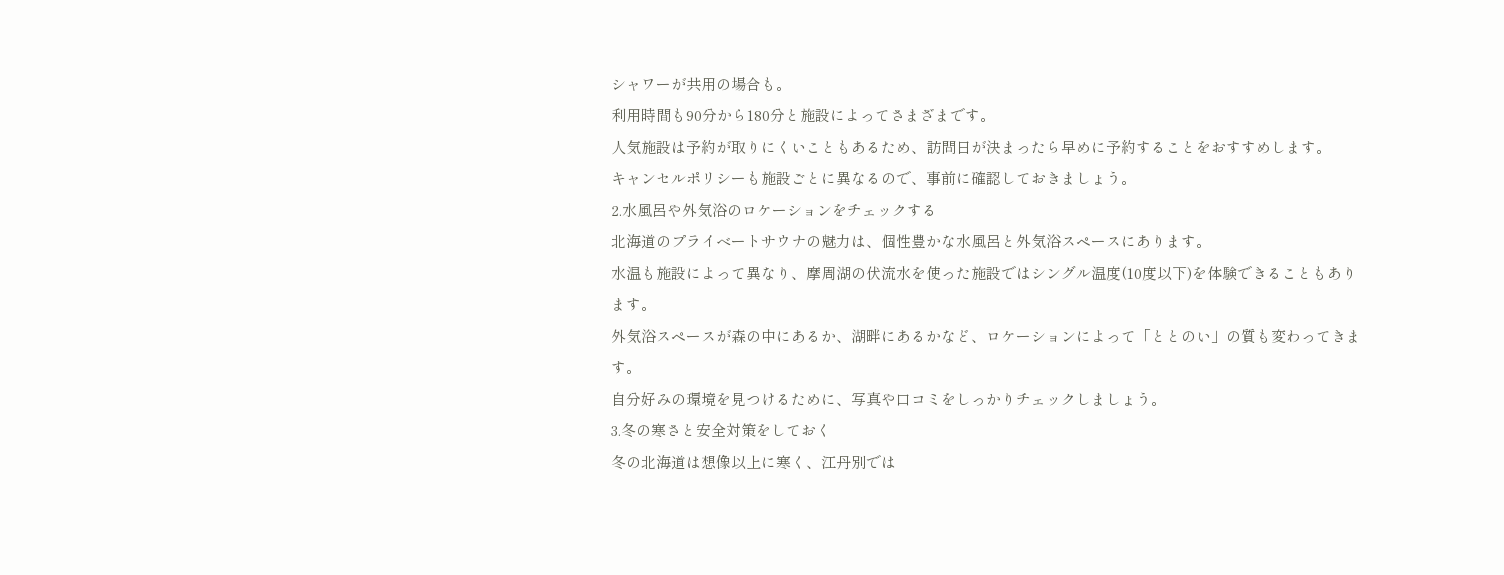シャワーが共用の場合も。
利用時間も90分から180分と施設によってさまざまです。
人気施設は予約が取りにくいこともあるため、訪問日が決まったら早めに予約することをおすすめします。
キャンセルポリシーも施設ごとに異なるので、事前に確認しておきましょう。
2.水風呂や外気浴のロケーションをチェックする
北海道のプライベートサウナの魅力は、個性豊かな水風呂と外気浴スペースにあります。
水温も施設によって異なり、摩周湖の伏流水を使った施設ではシングル温度(10度以下)を体験できることもあります。
外気浴スペースが森の中にあるか、湖畔にあるかなど、ロケーションによって「ととのい」の質も変わってきます。
自分好みの環境を見つけるために、写真や口コミをしっかりチェックしましょう。
3.冬の寒さと安全対策をしておく
冬の北海道は想像以上に寒く、江丹別では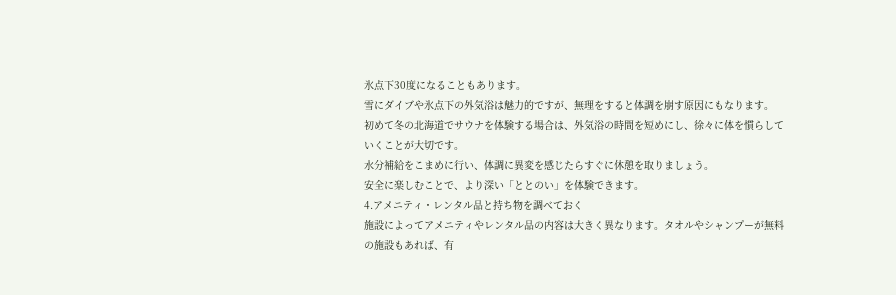氷点下30度になることもあります。
雪にダイブや氷点下の外気浴は魅力的ですが、無理をすると体調を崩す原因にもなります。
初めて冬の北海道でサウナを体験する場合は、外気浴の時間を短めにし、徐々に体を慣らしていくことが大切です。
水分補給をこまめに行い、体調に異変を感じたらすぐに休憩を取りましょう。
安全に楽しむことで、より深い「ととのい」を体験できます。
4.アメニティ・レンタル品と持ち物を調べておく
施設によってアメニティやレンタル品の内容は大きく異なります。タオルやシャンプーが無料の施設もあれば、有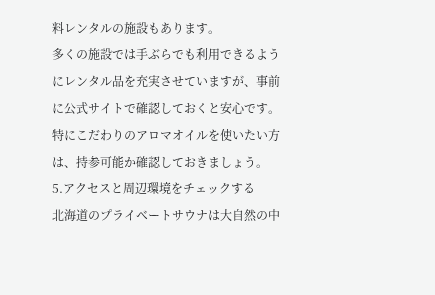料レンタルの施設もあります。
多くの施設では手ぶらでも利用できるようにレンタル品を充実させていますが、事前に公式サイトで確認しておくと安心です。
特にこだわりのアロマオイルを使いたい方は、持参可能か確認しておきましょう。
5.アクセスと周辺環境をチェックする
北海道のプライベートサウナは大自然の中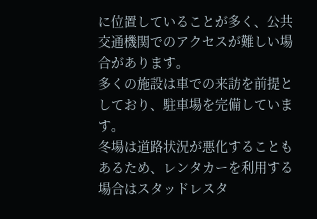に位置していることが多く、公共交通機関でのアクセスが難しい場合があります。
多くの施設は車での来訪を前提としており、駐車場を完備しています。
冬場は道路状況が悪化することもあるため、レンタカーを利用する場合はスタッドレスタ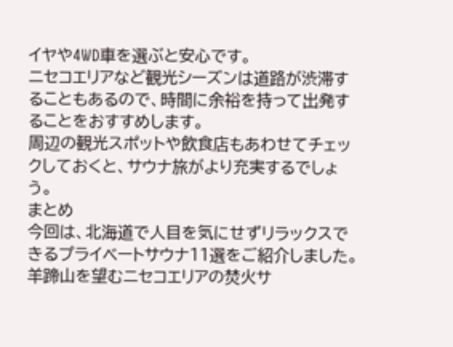イヤや4WD車を選ぶと安心です。
ニセコエリアなど観光シーズンは道路が渋滞することもあるので、時間に余裕を持って出発することをおすすめします。
周辺の観光スポットや飲食店もあわせてチェックしておくと、サウナ旅がより充実するでしょう。
まとめ
今回は、北海道で人目を気にせずリラックスできるプライベートサウナ11選をご紹介しました。
羊蹄山を望むニセコエリアの焚火サ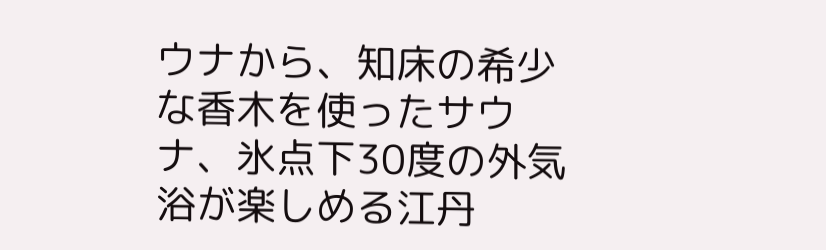ウナから、知床の希少な香木を使ったサウナ、氷点下30度の外気浴が楽しめる江丹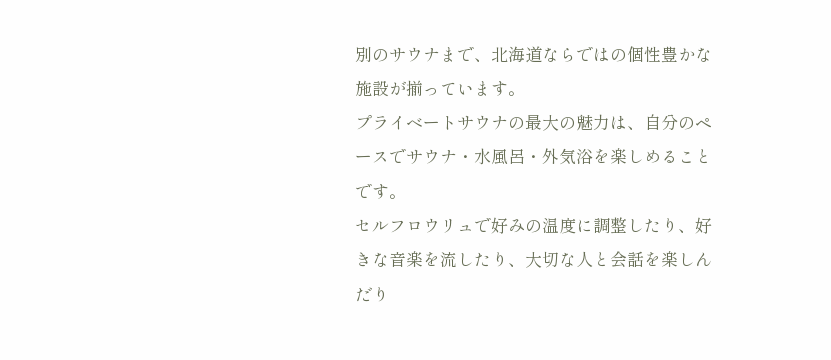別のサウナまで、北海道ならではの個性豊かな施設が揃っています。
プライベートサウナの最大の魅力は、自分のペースでサウナ・水風呂・外気浴を楽しめることです。
セルフロウリュで好みの温度に調整したり、好きな音楽を流したり、大切な人と会話を楽しんだり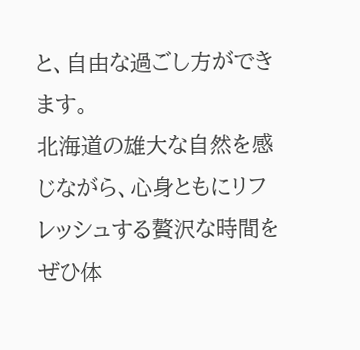と、自由な過ごし方ができます。
北海道の雄大な自然を感じながら、心身ともにリフレッシュする贅沢な時間をぜひ体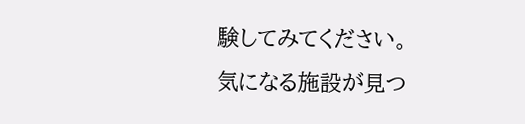験してみてください。
気になる施設が見つ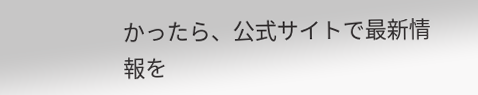かったら、公式サイトで最新情報を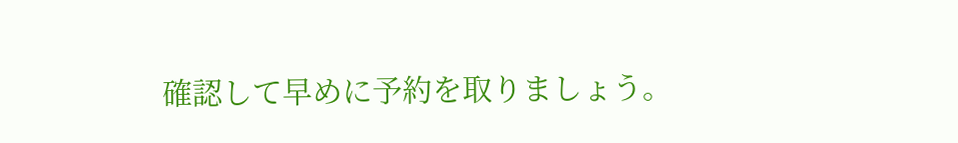確認して早めに予約を取りましょう。